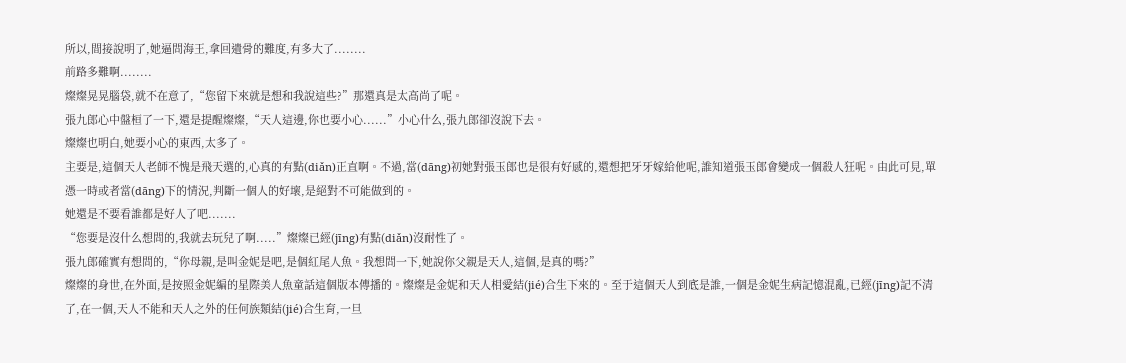所以,間接說明了,她逼問海王,拿回遺骨的難度,有多大了........
前路多難啊........
燦燦晃晃腦袋,就不在意了,“您留下來就是想和我說這些?”那還真是太高尚了呢。
張九郎心中盤桓了一下,還是提醒燦燦,“天人這邊,你也要小心......”小心什么,張九郎卻沒說下去。
燦燦也明白,她要小心的東西,太多了。
主要是,這個天人老師不愧是飛天選的,心真的有點(diǎn)正直啊。不過,當(dāng)初她對張玉郎也是很有好感的,還想把牙牙嫁給他呢,誰知道張玉郎會變成一個殺人狂呢。由此可見,單憑一時或者當(dāng)下的情況,判斷一個人的好壞,是絕對不可能做到的。
她還是不要看誰都是好人了吧.......
“您要是沒什么想問的,我就去玩兒了啊.....”燦燦已經(jīng)有點(diǎn)沒耐性了。
張九郎確實有想問的,“你母親,是叫金妮是吧,是個紅尾人魚。我想問一下,她說你父親是天人,這個,是真的嗎?”
燦燦的身世,在外面,是按照金妮編的星際美人魚童話這個版本傳播的。燦燦是金妮和天人相愛結(jié)合生下來的。至于這個天人到底是誰,一個是金妮生病記憶混亂,已經(jīng)記不清了,在一個,天人不能和天人之外的任何族類結(jié)合生育,一旦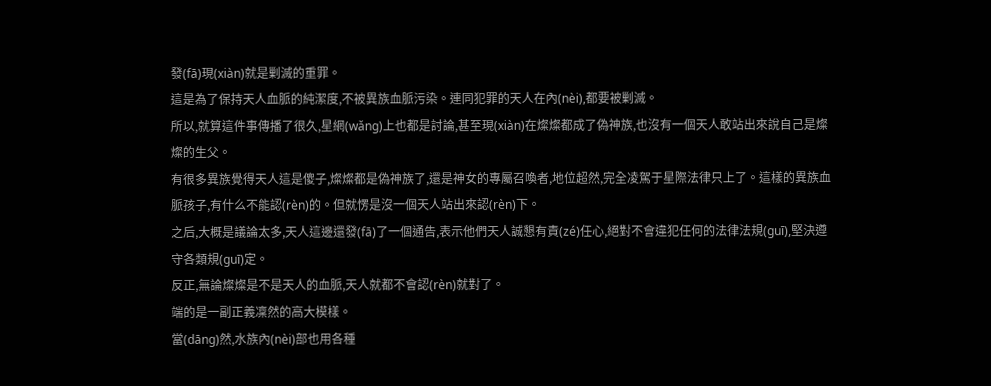發(fā)現(xiàn)就是剿滅的重罪。
這是為了保持天人血脈的純潔度,不被異族血脈污染。連同犯罪的天人在內(nèi),都要被剿滅。
所以,就算這件事傳播了很久,星網(wǎng)上也都是討論,甚至現(xiàn)在燦燦都成了偽神族,也沒有一個天人敢站出來說自己是燦燦的生父。
有很多異族覺得天人這是傻子,燦燦都是偽神族了,還是神女的專屬召喚者,地位超然,完全凌駕于星際法律只上了。這樣的異族血脈孩子,有什么不能認(rèn)的。但就愣是沒一個天人站出來認(rèn)下。
之后,大概是議論太多,天人這邊還發(fā)了一個通告,表示他們天人誠懇有責(zé)任心,絕對不會違犯任何的法律法規(guī),堅決遵守各類規(guī)定。
反正,無論燦燦是不是天人的血脈,天人就都不會認(rèn)就對了。
端的是一副正義凜然的高大模樣。
當(dāng)然,水族內(nèi)部也用各種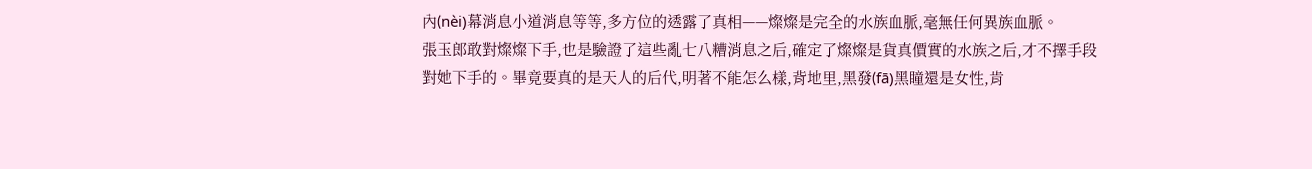內(nèi)幕消息小道消息等等,多方位的透露了真相——燦燦是完全的水族血脈,毫無任何異族血脈。
張玉郎敢對燦燦下手,也是驗證了這些亂七八糟消息之后,確定了燦燦是貨真價實的水族之后,才不擇手段對她下手的。畢竟要真的是天人的后代,明著不能怎么樣,背地里,黑發(fā)黑瞳還是女性,肯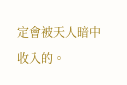定會被天人暗中收入的。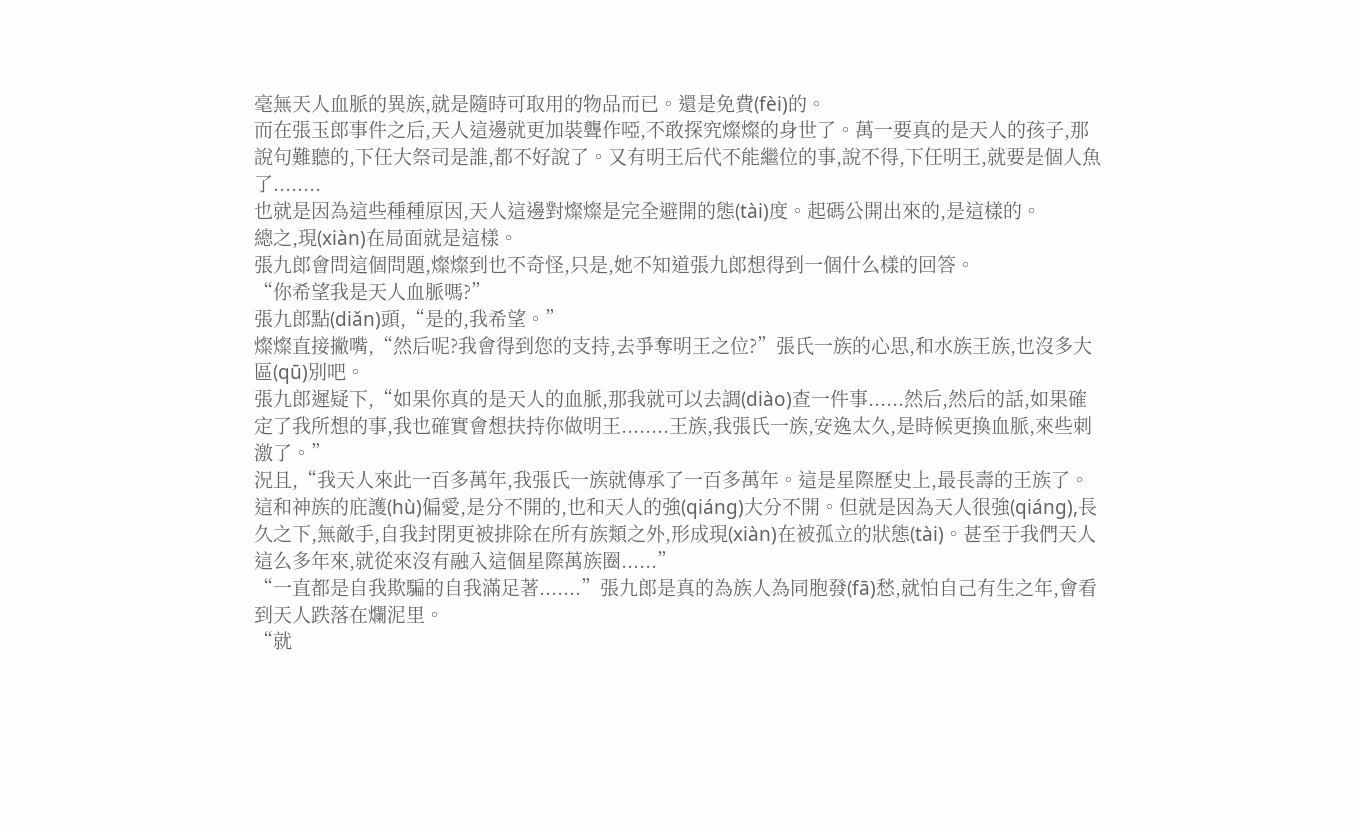毫無天人血脈的異族,就是隨時可取用的物品而已。還是免費(fèi)的。
而在張玉郎事件之后,天人這邊就更加裝聾作啞,不敢探究燦燦的身世了。萬一要真的是天人的孩子,那說句難聽的,下任大祭司是誰,都不好說了。又有明王后代不能繼位的事,說不得,下任明王,就要是個人魚了........
也就是因為這些種種原因,天人這邊對燦燦是完全避開的態(tài)度。起碼公開出來的,是這樣的。
總之,現(xiàn)在局面就是這樣。
張九郎會問這個問題,燦燦到也不奇怪,只是,她不知道張九郎想得到一個什么樣的回答。
“你希望我是天人血脈嗎?”
張九郎點(diǎn)頭,“是的,我希望。”
燦燦直接撇嘴,“然后呢?我會得到您的支持,去爭奪明王之位?”張氏一族的心思,和水族王族,也沒多大區(qū)別吧。
張九郎遲疑下,“如果你真的是天人的血脈,那我就可以去調(diào)查一件事......然后,然后的話,如果確定了我所想的事,我也確實會想扶持你做明王........王族,我張氏一族,安逸太久,是時候更換血脈,來些刺激了。”
況且,“我天人來此一百多萬年,我張氏一族就傳承了一百多萬年。這是星際歷史上,最長壽的王族了。這和神族的庇護(hù)偏愛,是分不開的,也和天人的強(qiáng)大分不開。但就是因為天人很強(qiáng),長久之下,無敵手,自我封閉更被排除在所有族類之外,形成現(xiàn)在被孤立的狀態(tài)。甚至于我們天人這么多年來,就從來沒有融入這個星際萬族圈......”
“一直都是自我欺騙的自我滿足著.......”張九郎是真的為族人為同胞發(fā)愁,就怕自己有生之年,會看到天人跌落在爛泥里。
“就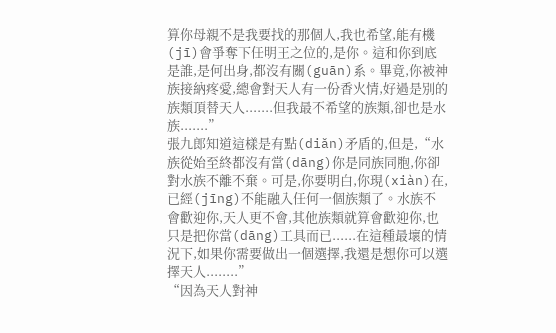算你母親不是我要找的那個人,我也希望,能有機(jī)會爭奪下任明王之位的,是你。這和你到底是誰,是何出身,都沒有關(guān)系。畢竟,你被神族接納疼愛,總會對天人有一份香火情,好過是別的族類頂替天人.......但我最不希望的族類,卻也是水族.......”
張九郎知道這樣是有點(diǎn)矛盾的,但是,“水族從始至終都沒有當(dāng)你是同族同胞,你卻對水族不離不棄。可是,你要明白,你現(xiàn)在,已經(jīng)不能融入任何一個族類了。水族不會歡迎你,天人更不會,其他族類就算會歡迎你,也只是把你當(dāng)工具而已......在這種最壞的情況下,如果你需要做出一個選擇,我還是想你可以選擇天人........”
“因為天人對神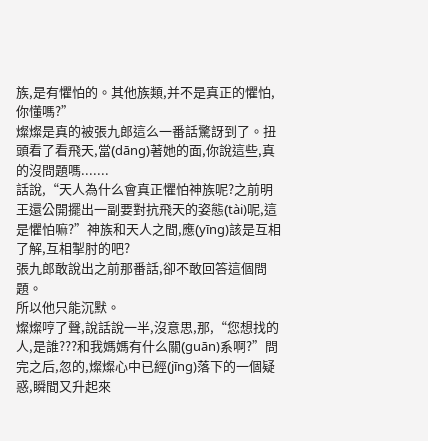族,是有懼怕的。其他族類,并不是真正的懼怕,你懂嗎?”
燦燦是真的被張九郎這么一番話驚訝到了。扭頭看了看飛天,當(dāng)著她的面,你說這些,真的沒問題嗎.......
話說,“天人為什么會真正懼怕神族呢?之前明王還公開擺出一副要對抗飛天的姿態(tài)呢,這是懼怕嘛?”神族和天人之間,應(yīng)該是互相了解,互相掣肘的吧?
張九郎敢說出之前那番話,卻不敢回答這個問題。
所以他只能沉默。
燦燦哼了聲,說話說一半,沒意思,那,“您想找的人,是誰???和我媽媽有什么關(guān)系啊?”問完之后,忽的,燦燦心中已經(jīng)落下的一個疑惑,瞬間又升起來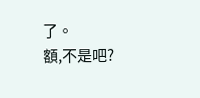了。
額,不是吧?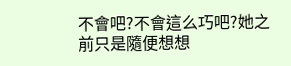不會吧?不會這么巧吧?她之前只是隨便想想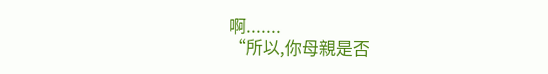啊.......
“所以,你母親是否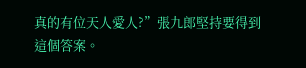真的有位天人愛人?”張九郎堅持要得到這個答案。